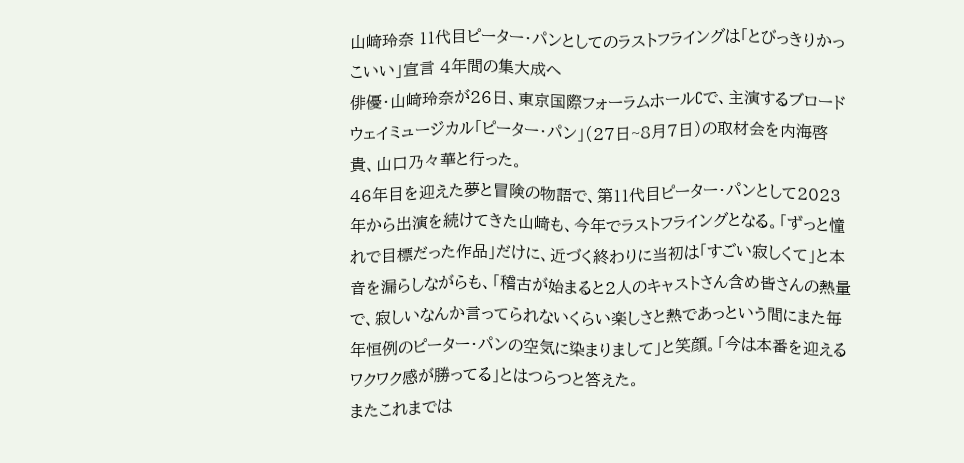山﨑玲奈 11代目ピーター・パンとしてのラストフライングは「とびっきりかっこいい」宣言 4年間の集大成へ
俳優・山﨑玲奈が26日、東京国際フォーラムホールCで、主演するブロードウェイミュージカル「ピーター・パン」(27日~8月7日)の取材会を内海啓貴、山口乃々華と行った。
46年目を迎えた夢と冒険の物語で、第11代目ピーター・パンとして2023年から出演を続けてきた山﨑も、今年でラストフライングとなる。「ずっと憧れで目標だった作品」だけに、近づく終わりに当初は「すごい寂しくて」と本音を漏らしながらも、「稽古が始まると2人のキャストさん含め皆さんの熱量で、寂しいなんか言ってられないくらい楽しさと熱であっという間にまた毎年恒例のピーター・パンの空気に染まりまして」と笑顔。「今は本番を迎えるワクワク感が勝ってる」とはつらつと答えた。
またこれまでは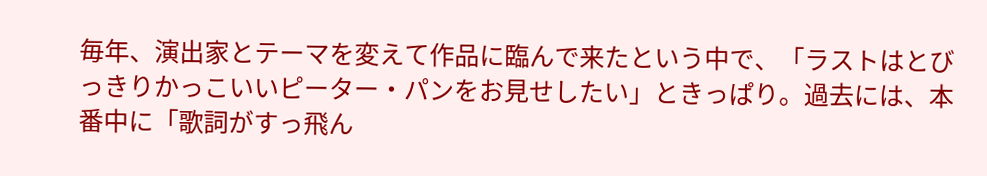毎年、演出家とテーマを変えて作品に臨んで来たという中で、「ラストはとびっきりかっこいいピーター・パンをお見せしたい」ときっぱり。過去には、本番中に「歌詞がすっ飛ん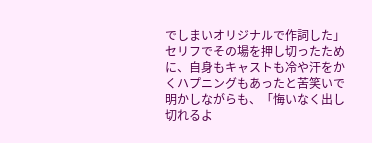でしまいオリジナルで作詞した」セリフでその場を押し切ったために、自身もキャストも冷や汗をかくハプニングもあったと苦笑いで明かしながらも、「悔いなく出し切れるよ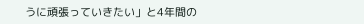うに頑張っていきたい」と4年間の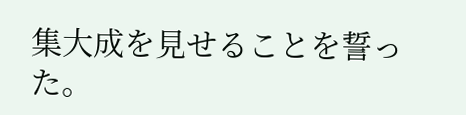集大成を見せることを誓った。